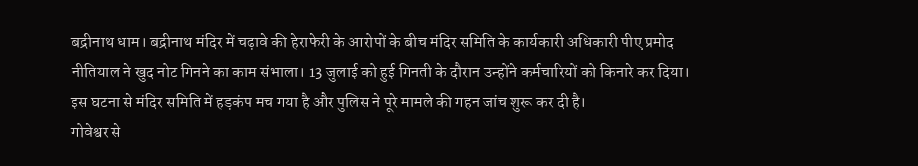बद्रीनाथ धाम। बद्रीनाथ मंदिर में चढ़ावे की हेराफेरी के आरोपों के बीच मंदिर समिति के कार्यकारी अधिकारी पीए प्रमोद नीतियाल ने खुद नोट गिनने का काम संभाला। 13 जुलाई को हुई गिनती के दौरान उन्होंने कर्मचारियों को किनारे कर दिया। इस घटना से मंदिर समिति में हड़कंप मच गया है और पुलिस ने पूरे मामले की गहन जांच शुरू कर दी है।
गोवेश्वर से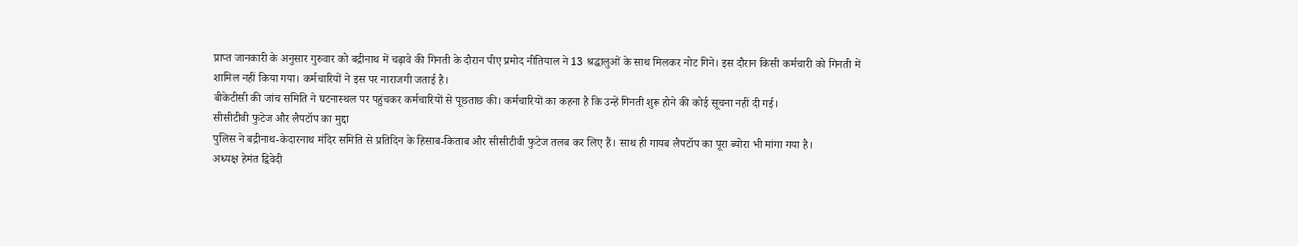प्राप्त जानकारी के अनुसार गुरुवार को बद्रीनाथ में चढ़ावे की गिनती के दौरान पीए प्रमोद नीतियाल ने 13 श्रद्धालुओं के साथ मिलकर नोट गिने। इस दौरान किसी कर्मचारी को गिनती में शामिल नहीं किया गया। कर्मचारियों ने इस पर नाराजगी जताई है।
बीकेटीसी की जांच समिति ने घटनास्थल पर पहुंचकर कर्मचारियों से पूछताछ की। कर्मचारियों का कहना है कि उन्हें गिनती शुरू होने की कोई सूचना नहीं दी गई।
सीसीटीवी फुटेज और लैपटॉप का मुद्दा
पुलिस ने बद्रीनाथ-केदारनाथ मंदिर समिति से प्रतिदिन के हिसाब-किताब और सीसीटीवी फुटेज तलब कर लिए हैं। साथ ही गायब लैपटॉप का पूरा ब्योरा भी मांगा गया है।
अध्यक्ष हेमंत द्विवेदी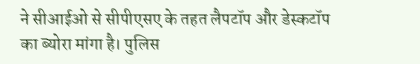ने सीआईओ से सीपीएसए के तहत लैपटॉप और डेस्कटॉप का ब्योरा मांगा है। पुलिस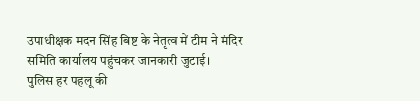उपाधीक्षक मदन सिंह बिष्ट के नेतृत्व में टीम ने मंदिर समिति कार्यालय पहुंचकर जानकारी जुटाई।
पुलिस हर पहलू की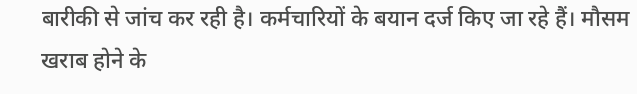बारीकी से जांच कर रही है। कर्मचारियों के बयान दर्ज किए जा रहे हैं। मौसम खराब होने के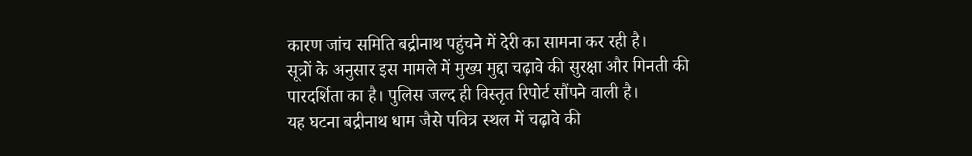कारण जांच समिति बद्रीनाथ पहुंचने में देरी का सामना कर रही है।
सूत्रों के अनुसार इस मामले में मुख्य मुद्दा चढ़ावे की सुरक्षा और गिनती की पारदर्शिता का है। पुलिस जल्द ही विस्तृत रिपोर्ट सौंपने वाली है।
यह घटना बद्रीनाथ धाम जैसे पवित्र स्थल में चढ़ावे की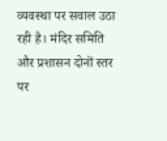व्यवस्था पर सवाल उठा रही है। मंदिर समिति और प्रशासन दोनों स्तर पर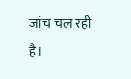जांच चल रही है।